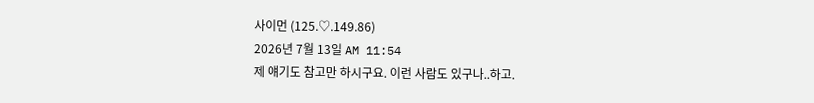사이먼 (125.♡.149.86)
2026년 7월 13일 AM 11:54
제 얘기도 참고만 하시구요. 이런 사람도 있구나..하고.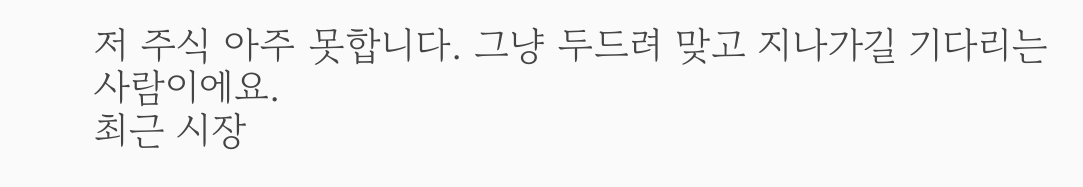저 주식 아주 못합니다. 그냥 두드려 맞고 지나가길 기다리는 사람이에요.
최근 시장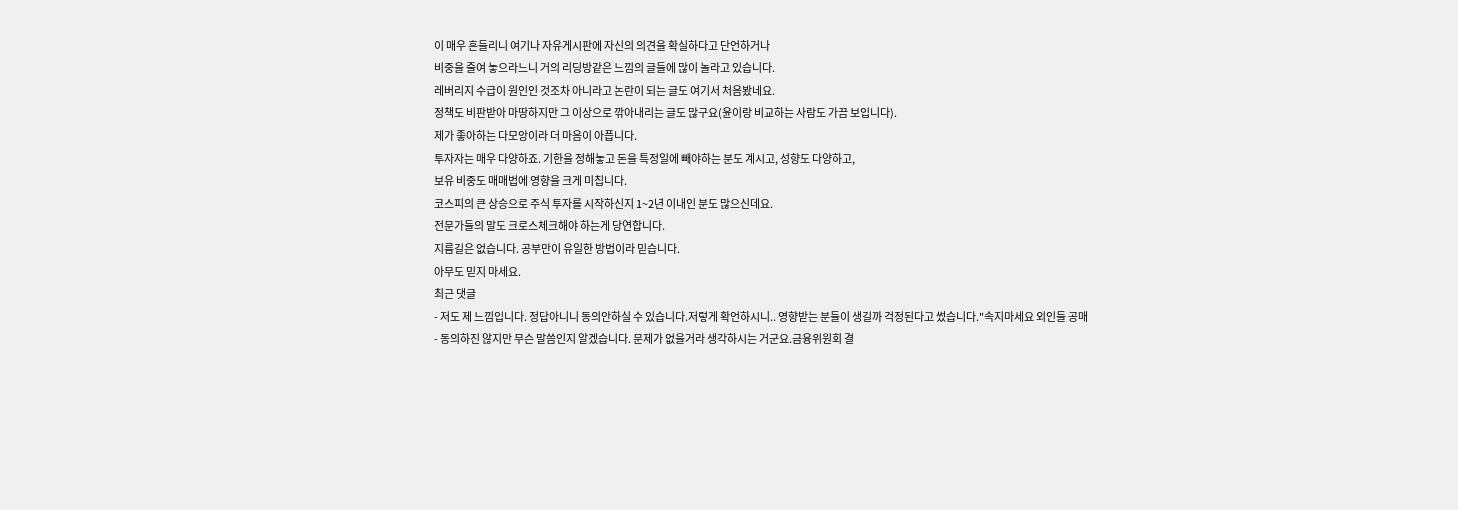이 매우 흔들리니 여기나 자유게시판에 자신의 의견을 확실하다고 단언하거나
비중을 줄여 놓으라느니 거의 리딩방같은 느낌의 글들에 많이 놀라고 있습니다.
레버리지 수급이 원인인 것조차 아니라고 논란이 되는 글도 여기서 처음봤네요.
정책도 비판받아 마땅하지만 그 이상으로 깎아내리는 글도 많구요(윤이랑 비교하는 사람도 가끔 보입니다).
제가 좋아하는 다모앙이라 더 마음이 아픕니다.
투자자는 매우 다양하죠. 기한을 정해놓고 돈을 특정일에 빼야하는 분도 계시고, 성향도 다양하고,
보유 비중도 매매법에 영향을 크게 미칩니다.
코스피의 큰 상승으로 주식 투자를 시작하신지 1~2년 이내인 분도 많으신데요.
전문가들의 말도 크로스체크해야 하는게 당연합니다.
지름길은 없습니다. 공부만이 유일한 방법이라 믿습니다.
아무도 믿지 마세요.
최근 댓글
- 저도 제 느낌입니다. 정답아니니 동의안하실 수 있습니다.저렇게 확언하시니.. 영향받는 분들이 생길까 걱정된다고 썼습니다."속지마세요 외인들 공매
- 동의하진 않지만 무슨 말씀인지 알겠습니다. 문제가 없을거라 생각하시는 거군요.금융위원회 결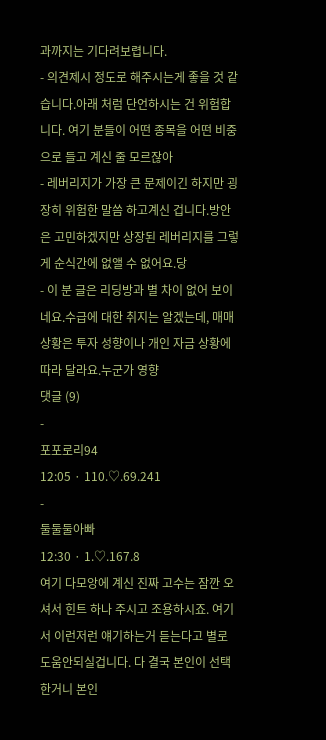과까지는 기다려보렵니다.
- 의견제시 정도로 해주시는게 좋을 것 같습니다.아래 처럼 단언하시는 건 위험합니다. 여기 분들이 어떤 종목을 어떤 비중으로 들고 계신 줄 모르잖아
- 레버리지가 가장 큰 문제이긴 하지만 굉장히 위험한 말씀 하고계신 겁니다.방안은 고민하겠지만 상장된 레버리지를 그렇게 순식간에 없앨 수 없어요.당
- 이 분 글은 리딩방과 별 차이 없어 보이네요.수급에 대한 취지는 알겠는데, 매매 상황은 투자 성향이나 개인 자금 상황에 따라 달라요.누군가 영향
댓글 (9)
-
포포로리94
12:05 · 110.♡.69.241
-
둘둘둘아빠
12:30 · 1.♡.167.8
여기 다모앙에 계신 진짜 고수는 잠깐 오셔서 힌트 하나 주시고 조용하시죠. 여기서 이런저런 얘기하는거 듣는다고 별로 도움안되실겁니다. 다 결국 본인이 선택한거니 본인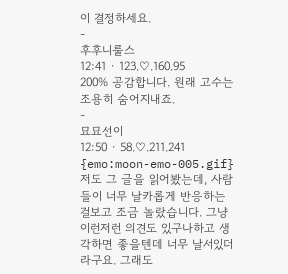이 결정하세요.
-
후후니룰스
12:41 · 123.♡.160.95
200% 공감합니다. 원래 고수는 조용히 숨어지내죠.
-
묘묘선이
12:50 · 58.♡.211.241
{emo:moon-emo-005.gif}저도 그 글을 읽어봤는데, 사람들이 너무 날카롭게 반응하는 걸보고 조금 놀랐습니다. 그냥 이런저런 의견도 있구나하고 생각하면 좋을텐데 너무 날서있더라구요. 그래도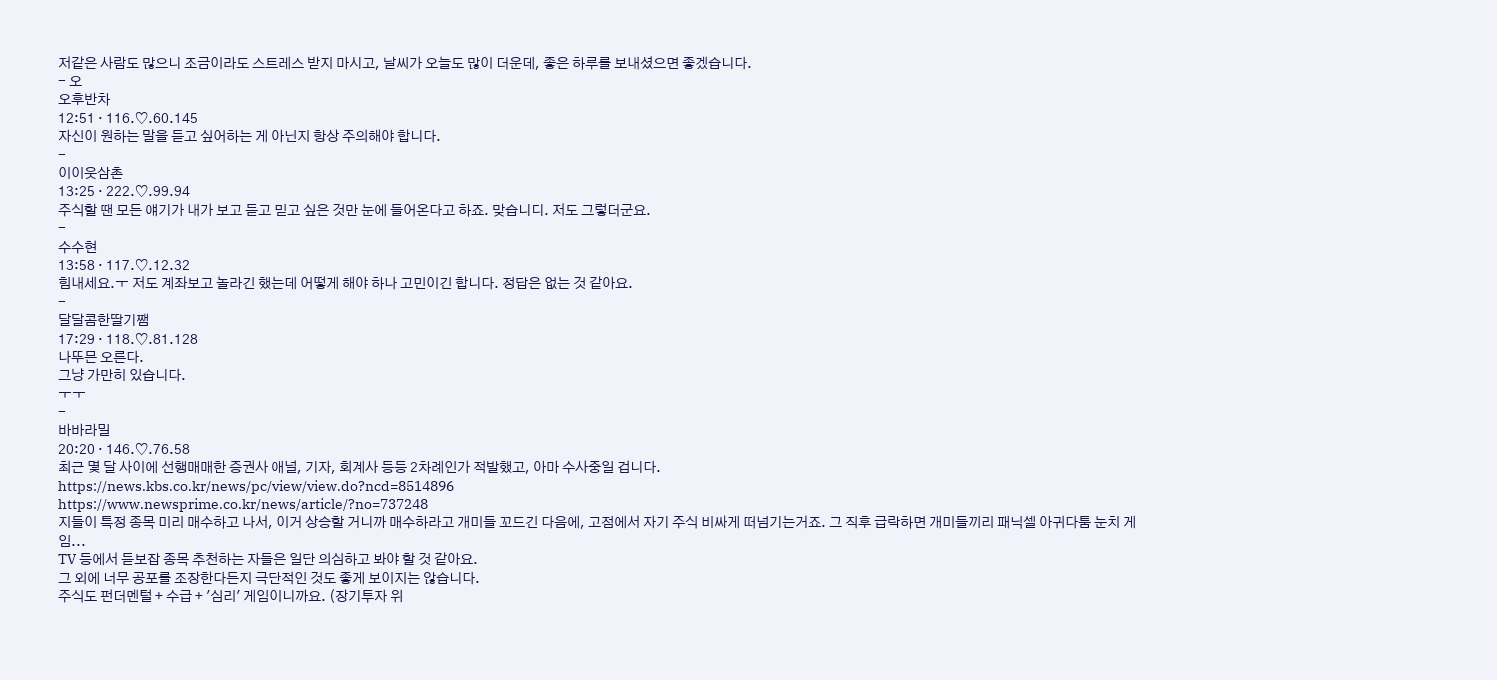저같은 사람도 많으니 조금이라도 스트레스 받지 마시고, 날씨가 오늘도 많이 더운데, 좋은 하루를 보내셨으면 좋겠습니다.
- 오
오후반차
12:51 · 116.♡.60.145
자신이 원하는 말을 듣고 싶어하는 게 아닌지 항상 주의해야 합니다.
-
이이웃삼촌
13:25 · 222.♡.99.94
주식할 땐 모든 얘기가 내가 보고 듣고 믿고 싶은 것만 눈에 들어온다고 하죠. 맞습니디. 저도 그렇더군요.
-
수수현
13:58 · 117.♡.12.32
힘내세요.ㅜ 저도 계좌보고 놀라긴 했는데 어떻게 해야 하나 고민이긴 합니다. 정답은 없는 것 같아요.
-
달달콤한딸기쨈
17:29 · 118.♡.81.128
나뚜믄 오른다.
그냥 가만히 있습니다.
ㅜㅜ
-
바바라밀
20:20 · 146.♡.76.58
최근 몇 달 사이에 선행매매한 증권사 애널, 기자, 회계사 등등 2차례인가 적발했고, 아마 수사중일 겁니다.
https://news.kbs.co.kr/news/pc/view/view.do?ncd=8514896
https://www.newsprime.co.kr/news/article/?no=737248
지들이 특정 종목 미리 매수하고 나서, 이거 상승할 거니까 매수하라고 개미들 꼬드긴 다음에, 고점에서 자기 주식 비싸게 떠넘기는거죠. 그 직후 급락하면 개미들끼리 패닉셀 아귀다툼 눈치 게임...
TV 등에서 듣보잡 종목 추천하는 자들은 일단 의심하고 봐야 할 것 같아요.
그 외에 너무 공포를 조장한다든지 극단적인 것도 좋게 보이지는 않습니다.
주식도 펀더멘털 + 수급 + '심리' 게임이니까요. (장기투자 위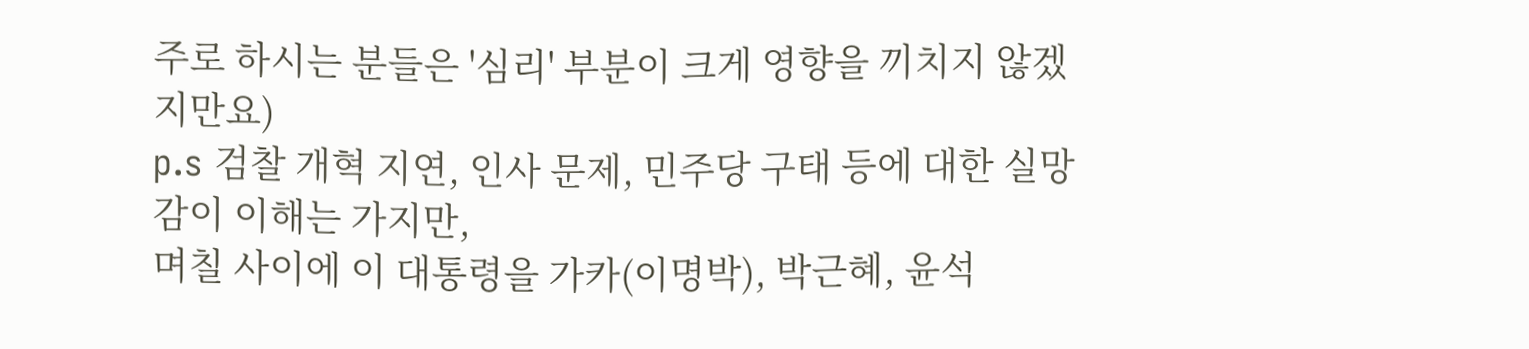주로 하시는 분들은 '심리' 부분이 크게 영향을 끼치지 않겠지만요)
p.s 검찰 개혁 지연, 인사 문제, 민주당 구태 등에 대한 실망감이 이해는 가지만,
며칠 사이에 이 대통령을 가카(이명박), 박근혜, 윤석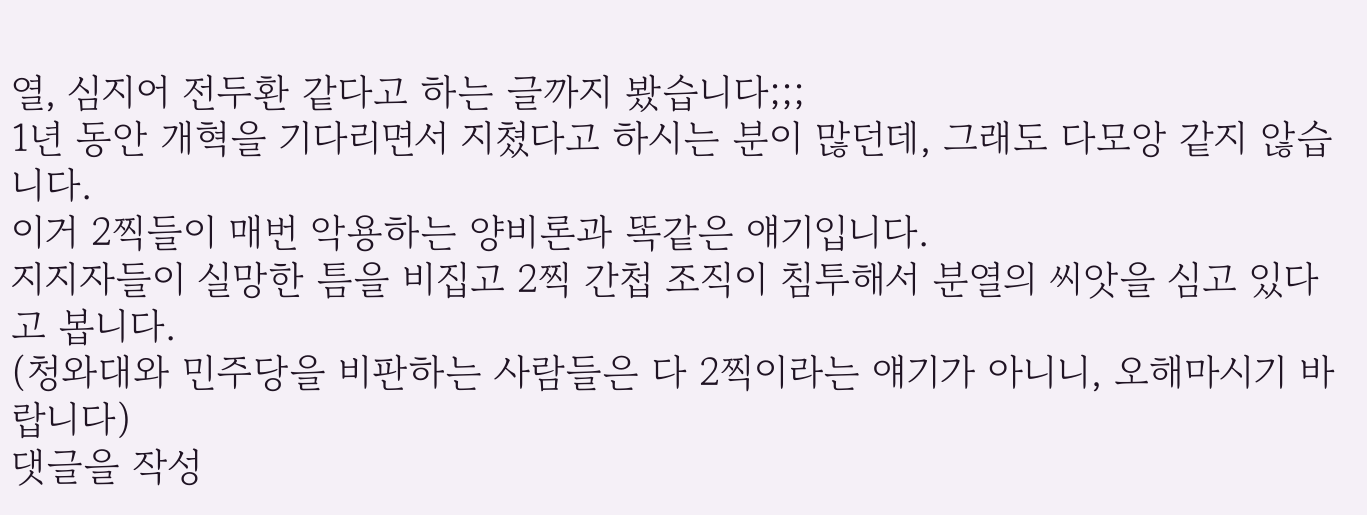열, 심지어 전두환 같다고 하는 글까지 봤습니다;;;
1년 동안 개혁을 기다리면서 지쳤다고 하시는 분이 많던데, 그래도 다모앙 같지 않습니다.
이거 2찍들이 매번 악용하는 양비론과 똑같은 얘기입니다.
지지자들이 실망한 틈을 비집고 2찍 간첩 조직이 침투해서 분열의 씨앗을 심고 있다고 봅니다.
(청와대와 민주당을 비판하는 사람들은 다 2찍이라는 얘기가 아니니, 오해마시기 바랍니다)
댓글을 작성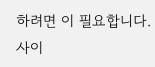하려면 이 필요합니다.
사이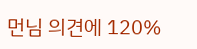먼님 의견에 120%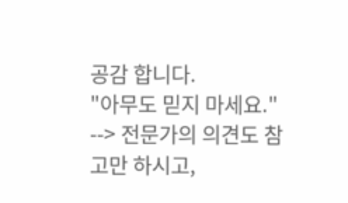공감 합니다.
"아무도 믿지 마세요." --> 전문가의 의견도 참고만 하시고,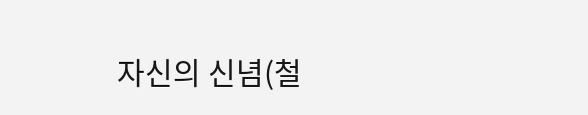자신의 신념(철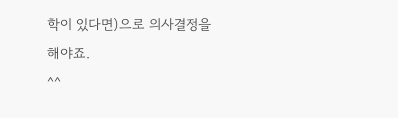학이 있다면)으로 의사결정을 해야죠.
^^